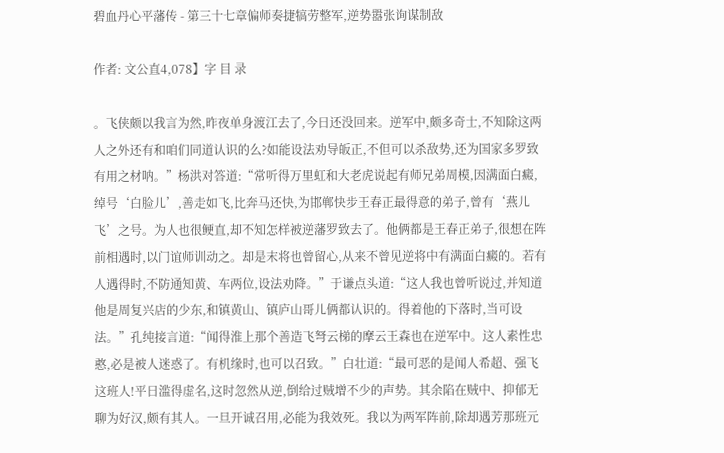碧血丹心平藩传 - 第三十七章偏师奏捷犒劳整军,逆势嚣张询谋制敌

作者: 文公直4,078】字 目 录

。飞侠颇以我言为然,昨夜单身渡江去了,今日还没回来。逆军中,颇多奇士,不知除这两人之外还有和咱们同道认识的么?如能设法劝导皈正,不但可以杀敌势,还为国家多罗致有用之材呐。”杨洪对答道:“常听得万里虹和大老虎说起有师兄弟周模,因满面白癜,绰号‘白脸儿’,善走如飞,比奔马还快,为邯郸快步王春正最得意的弟子,曾有‘燕儿飞’之号。为人也很鲠直,却不知怎样被逆藩罗致去了。他俩都是王春正弟子,很想在阵前相遇时,以门谊师训动之。却是末将也曾留心,从来不曾见逆将中有满面白癜的。若有人遇得时,不防通知黄、车两位,设法劝降。”于谦点头道:“这人我也曾听说过,并知道他是周复兴店的少东,和镇黄山、镇庐山哥儿俩都认识的。得着他的下落时,当可设法。”孔纯接言道:“闻得淮上那个善造飞弩云梯的摩云王森也在逆军中。这人素性忠憨,必是被人迷惑了。有机缘时,也可以召致。”白壮道:“最可恶的是闻人希超、强飞这班人!平日滥得虚名,这时忽然从逆,倒给过贼增不少的声势。其余陷在贼中、抑郁无聊为好汉,颇有其人。一旦开诚召用,必能为我效死。我以为两军阵前,除却遇芳那班元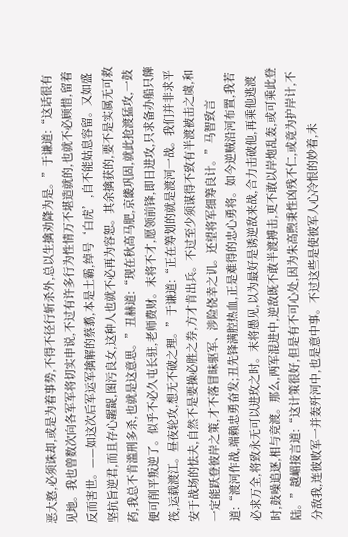恶大憝,必须诛却,或是为着事势,不得不径行斩杀外,总以生擒劝降为是。”于谦道:“这话很有见地。我也曾数次向各军军将切实申说,不过有许多行为性情万不堪造就的,也就不必顾惜,留着反而害世。——如这次后军运军擒解的蔡翥,本是土霸,绰号‘白虎’,自不能姑息容留。又如盛坚抗旨逆君,而且存心龌龊,图污良女,这种人也就不必再为容恕。其余擒获的,要不是实属无可救药,我总不肯滥刑多杀,也就是这意思。”丑赫道:“现在秋高马肥,京畿巩固,就此抢渡猛攻,一鼓便可削平叛逆了。似乎不必久屯长驻,老师费财。末将不才,愿领前锋,即日进攻,只求备办船只簰筏,运载渡江。昼夜轮攻,想无不破之理。”于谦道:“正在筹划的就是渡河一战。我们并非求平安于战场的怯夫,自然不是要操必胜之券,方才肯出兵。不过至少须谋得不致有半渡被击之虞,和一定能跃登彼岸之策,才不落冒昧驱军、涉险侥幸之讥。还望将军细筹良计。”马智致言道:“渡河作战,端赖忠勇奋发;丑先锋满腔热血,正是难得的忠心勇将。如今逆贼沿河布置,我若必求万全,将致永无可以进玫之时。末将愚见,以为最好是诱逆敌来战,合力击破他,再乘他逃渡时,鼓噪追逐,相与竞渡。那么,两军混进中,逆敌既不敢半渡搏击,更不敢以岸炮乱轰,或可乘此登陆。”越嵋接言道:“这计策很好,但是有不可心处,因为朱高煦秉性凶残不仁,或竟为护岸计,不分敌我,连彼败军一并轰歼河中,也是意中事。不过这些是使彼军人心冷恨的妙着,未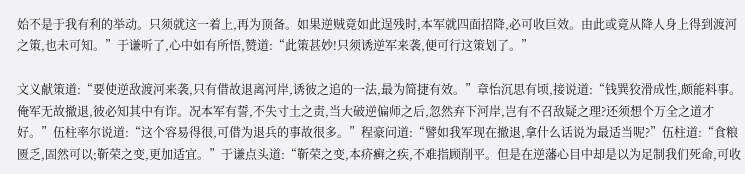始不是于我有利的举动。只须就这一着上,再为顶备。如果逆贼竟如此逞残时,本军就四面招降,必可收巨效。由此或竟从降人身上得到渡河之策,也未可知。”于谦听了,心中如有所悟,赞道:“此策甚妙!只须诱逆军来袭,便可行这策划了。”

文义献策道:“要使逆敌渡河来袭,只有借故退离河岸,诱彼之追的一法,最为简捷有效。”章怡沉思有顷,接说道:“钱巽狡滑成性,颇能料事。俺军无故撤退,彼必知其中有诈。况本军有誓,不失寸土之责,当大破逆偏师之后,忽然弃下河岸,岂有不召敌疑之理?还须想个万全之道才好。”伍柱率尔说道:“这个容易得很,可借为退兵的事故很多。”程豪问道:“譬如我军现在撤退,拿什么话说为最适当呢?”伍柱道:“食粮匮乏,固然可以;靳荣之变,更加适宜。”于谦点头道:“靳荣之变,本疥癣之疾,不难指顾削平。但是在逆藩心目中却是以为足制我们死命,可收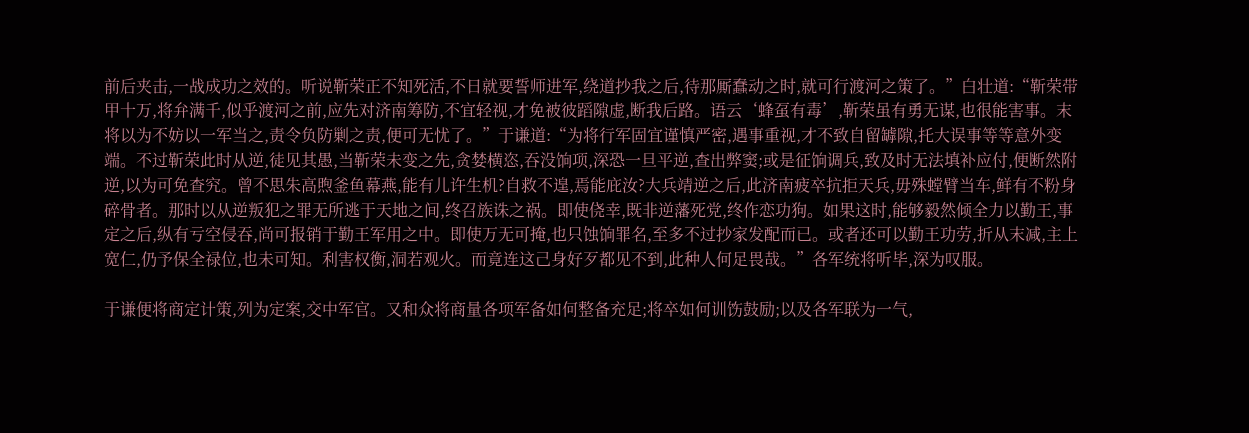前后夹击,一战成功之效的。听说靳荣正不知死活,不日就要誓师进军,绕道抄我之后,待那厮蠢动之时,就可行渡河之策了。”白壮道:“靳荣带甲十万,将弁满千,似乎渡河之前,应先对济南筹防,不宜轻视,才免被彼蹈隙虚,断我后路。语云‘蜂虿有毒’,靳荣虽有勇无谋,也很能害事。末将以为不妨以一军当之,责令负防剿之责,便可无忧了。”于谦道:“为将行军固宜谨慎严密,遇事重视,才不致自留罅隙,托大误事等等意外变端。不过靳荣此时从逆,徒见其愚,当靳荣未变之先,贪婪横恣,吞没饷项,深恐一旦平逆,查出弊窦;或是征饷调兵,致及时无法填补应付,便断然附逆,以为可免查究。曾不思朱高煦釜鱼幕燕,能有儿许生机?自救不遑,焉能庇汝?大兵靖逆之后,此济南疲卒抗拒天兵,毋殊螳臂当车,鲜有不粉身碎骨者。那时以从逆叛犯之罪无所逃于天地之间,终召族诛之祸。即使侥幸,既非逆藩死党,终作恋功狗。如果这时,能够毅然倾全力以勤王,事定之后,纵有亏空侵吞,尚可报销于勤王军用之中。即使万无可掩,也只蚀饷罪名,至多不过抄家发配而已。或者还可以勤王功劳,折从末减,主上宽仁,仍予保全禄位,也未可知。利害权衡,洞若观火。而竟连这己身好歹都见不到,此种人何足畏哉。”各军统将听毕,深为叹服。

于谦便将商定计策,列为定案,交中军官。又和众将商量各项军备如何整备充足;将卒如何训饬鼓励;以及各军联为一气,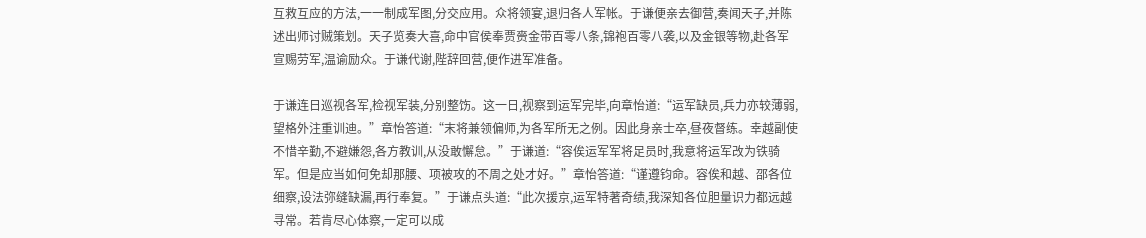互救互应的方法,一一制成军图,分交应用。众将领宴,退归各人军帐。于谦便亲去御营,奏闻天子,并陈述出师讨贼策划。天子览奏大喜,命中官侯奉贾赍金带百零八条,锦袍百零八袭,以及金银等物,赴各军宣赐劳军,温谕励众。于谦代谢,陛辞回营,便作进军准备。

于谦连日巡视各军,检视军装,分别整饬。这一日,视察到运军完毕,向章怡道:“运军缺员,兵力亦较薄弱,望格外注重训迪。”章怡答道:“末将兼领偏师,为各军所无之例。因此身亲士卒,昼夜督练。幸越副使不惜辛勤,不避嫌怨,各方教训,从没敢懈怠。”于谦道:“容俟运军军将足员时,我意将运军改为铁骑军。但是应当如何免却那腰、项被攻的不周之处才好。”章怡答道:“谨遵钧命。容俟和越、邵各位细察,设法弥缝缺漏,再行奉复。”于谦点头道:“此次援京,运军特著奇绩,我深知各位胆量识力都远越寻常。若肯尽心体察,一定可以成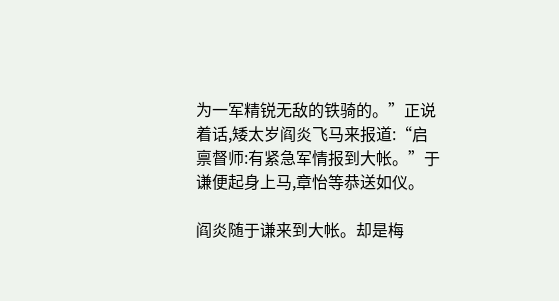为一军精锐无敌的铁骑的。”正说着话,矮太岁阎炎飞马来报道:“启禀督师:有紧急军情报到大帐。”于谦便起身上马,章怡等恭送如仪。

阎炎随于谦来到大帐。却是梅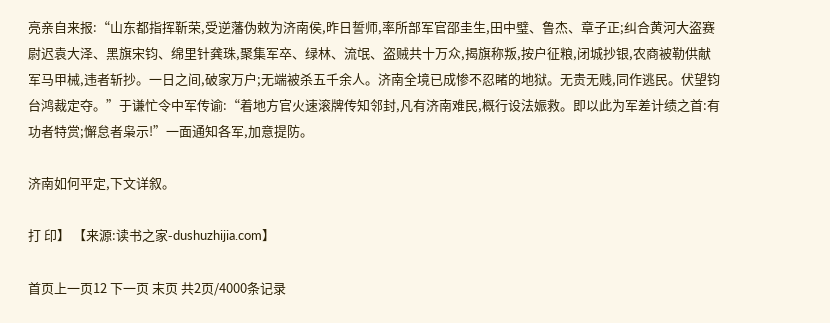亮亲自来报:“山东都指挥靳荣,受逆藩伪敕为济南侯,昨日誓师,率所部军官邵圭生,田中璧、鲁杰、章子正;纠合黄河大盗赛尉迟袁大泽、黑旗宋钧、绵里针龚珠,聚集军卒、绿林、流氓、盗贼共十万众,揭旗称叛,按户征粮,闭城抄银,农商被勒供献军马甲械,违者斩抄。一日之间,破家万户;无端被杀五千余人。济南全境已成惨不忍睹的地狱。无贵无贱,同作逃民。伏望钧台鸿裁定夺。”于谦忙令中军传谕:“着地方官火速滚牌传知邻封,凡有济南难民,概行设法娠救。即以此为军差计绩之首:有功者特赏;懈怠者枭示!”一面通知各军,加意提防。

济南如何平定,下文详叙。

打 印】 【来源:读书之家-dushuzhijia.com】

首页上一页12 下一页 末页 共2页/4000条记录